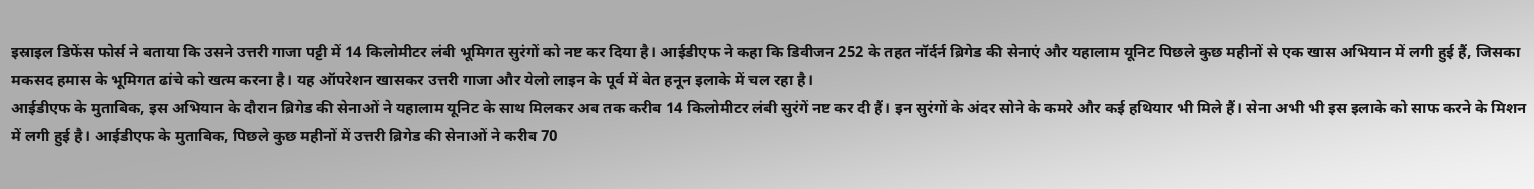इस्राइल डिफेंस फोर्स ने बताया कि उसने उत्तरी गाजा पट्टी में 14 किलोमीटर लंबी भूमिगत सुरंगों को नष्ट कर दिया है। आईडीएफ ने कहा कि डिवीजन 252 के तहत नॉर्दर्न ब्रिगेड की सेनाएं और यहालाम यूनिट पिछले कुछ महीनों से एक खास अभियान में लगी हुई हैं, जिसका मकसद हमास के भूमिगत ढांचे को खत्म करना है। यह ऑपरेशन खासकर उत्तरी गाजा और येलो लाइन के पूर्व में बेत हनून इलाके में चल रहा है।
आईडीएफ के मुताबिक, इस अभियान के दौरान ब्रिगेड की सेनाओं ने यहालाम यूनिट के साथ मिलकर अब तक करीब 14 किलोमीटर लंबी सुरंगें नष्ट कर दी हैं। इन सुरंगों के अंदर सोने के कमरे और कई हथियार भी मिले हैं। सेना अभी भी इस इलाके को साफ करने के मिशन में लगी हुई है। आईडीएफ के मुताबिक, पिछले कुछ महीनों में उत्तरी ब्रिगेड की सेनाओं ने करीब 70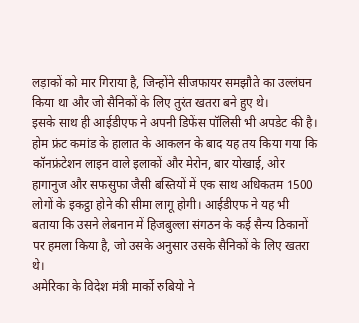लड़ाकों को मार गिराया है, जिन्होंने सीजफायर समझौते का उल्लंघन किया था और जो सैनिकों के लिए तुरंत खतरा बने हुए थे।
इसके साथ ही आईडीएफ ने अपनी डिफेंस पॉलिसी भी अपडेट की है। होम फ्रंट कमांड के हालात के आकलन के बाद यह तय किया गया कि कॉनफ्रंटेशन लाइन वाले इलाकों और मेरोन, बार योखाई, ओर हागानुज और सफसुफा जैसी बस्तियों में एक साथ अधिकतम 1500 लोगों के इकट्ठा होने की सीमा लागू होगी। आईडीएफ ने यह भी बताया कि उसने लेबनान में हिजबुल्ला संगठन के कई सैन्य ठिकानों पर हमला किया है, जो उसके अनुसार उसके सैनिकों के लिए खतरा थे।
अमेरिका के विदेश मंत्री मार्को रुबियो ने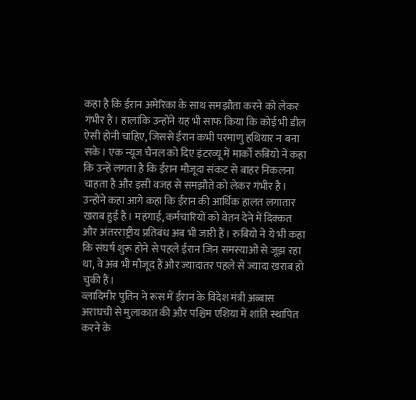कहा है कि ईरान अमेरिका के साथ समझौता करने को लेकर गंभीर है। हालांकि उन्होंने यह भी साफ किया कि कोई भी डील ऐसी होनी चाहिए, जिससे ईरान कभी परमाणु हथियार न बना सके। एक न्यूज चैनल को दिए इंटरव्यू में मार्को रुबियो ने कहा कि उन्हें लगता है कि ईरान मौजूदा संकट से बाहर निकलना चाहता है और इसी वजह से समझौते को लेकर गंभीर है। उन्होंने कहा आगे कहा कि ईरान की आर्थिक हालत लगातार खराब हुई है। महंगाई, कर्मचारियों को वेतन देने में दिक्कत और अंतरराष्ट्रीय प्रतिबंध अब भी जारी हैं। रुबियो ने ये भी कहा कि संघर्ष शुरू होने से पहले ईरान जिन समस्याओं से जूझ रहा था, वे अब भी मौजूद हैं और ज्यादातर पहले से ज्यादा खराब हो चुकी हैं।
व्लादिमीर पुतिन ने रूस में ईरान के विदेश मंत्री अब्बास अराघची से मुलाकात की और पश्चिम एशिया में शांति स्थापित करने के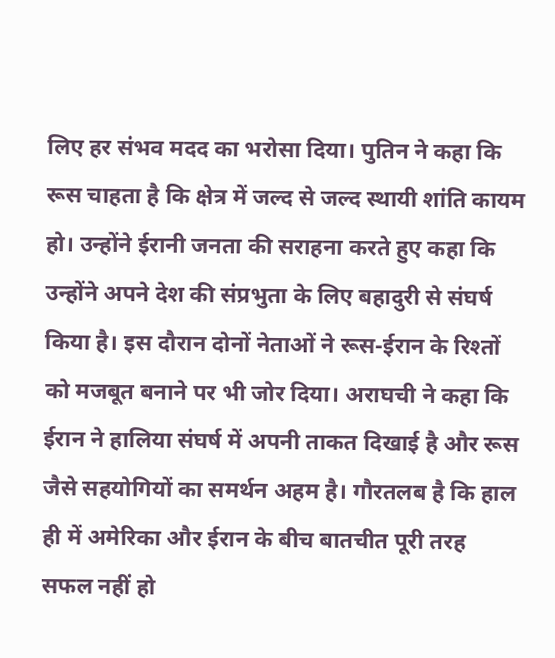लिए हर संभव मदद का भरोसा दिया। पुतिन ने कहा कि रूस चाहता है कि क्षेत्र में जल्द से जल्द स्थायी शांति कायम हो। उन्होंने ईरानी जनता की सराहना करते हुए कहा कि उन्होंने अपने देश की संप्रभुता के लिए बहादुरी से संघर्ष किया है। इस दौरान दोनों नेताओं ने रूस-ईरान के रिश्तों को मजबूत बनाने पर भी जोर दिया। अराघची ने कहा कि ईरान ने हालिया संघर्ष में अपनी ताकत दिखाई है और रूस जैसे सहयोगियों का समर्थन अहम है। गौरतलब है कि हाल ही में अमेरिका और ईरान के बीच बातचीत पूरी तरह सफल नहीं हो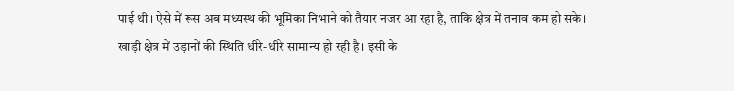पाई थी। ऐसे में रूस अब मध्यस्थ की भूमिका निभाने को तैयार नजर आ रहा है, ताकि क्षेत्र में तनाव कम हो सके।
खाड़ी क्षेत्र में उड़ानों की स्थिति धीरे-धीरे सामान्य हो रही है। इसी के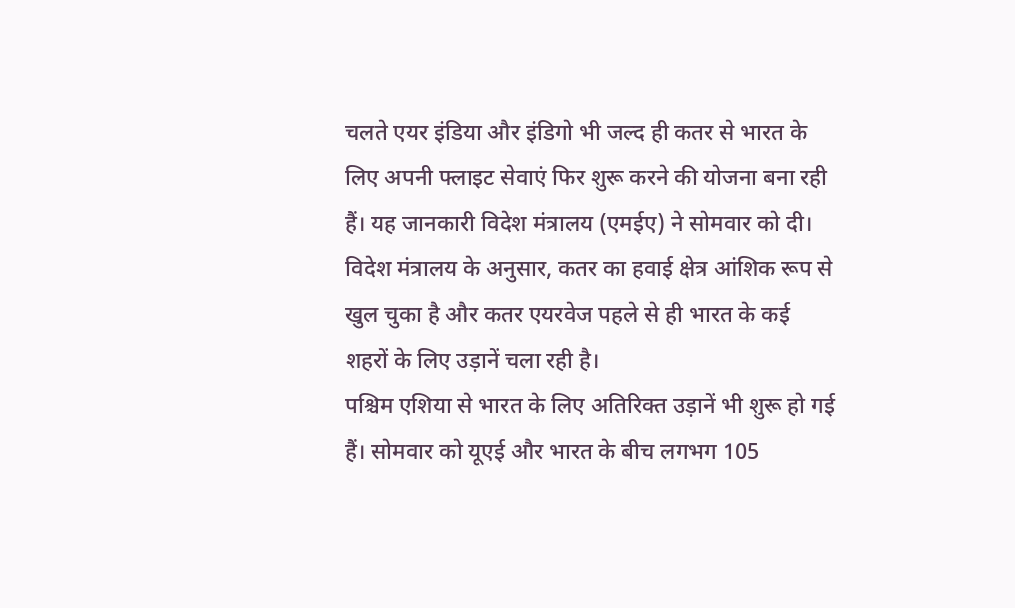चलते एयर इंडिया और इंडिगो भी जल्द ही कतर से भारत के लिए अपनी फ्लाइट सेवाएं फिर शुरू करने की योजना बना रही हैं। यह जानकारी विदेश मंत्रालय (एमईए) ने सोमवार को दी। विदेश मंत्रालय के अनुसार, कतर का हवाई क्षेत्र आंशिक रूप से खुल चुका है और कतर एयरवेज पहले से ही भारत के कई शहरों के लिए उड़ानें चला रही है।
पश्चिम एशिया से भारत के लिए अतिरिक्त उड़ानें भी शुरू हो गई हैं। सोमवार को यूएई और भारत के बीच लगभग 105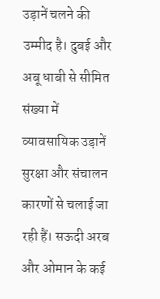उड़ानें चलने की उम्मीद है। दुबई और अबू धाबी से सीमित संख्या में व्यावसायिक उड़ानें सुरक्षा और संचालन कारणों से चलाई जा रही हैं। सऊदी अरब और ओमान के कई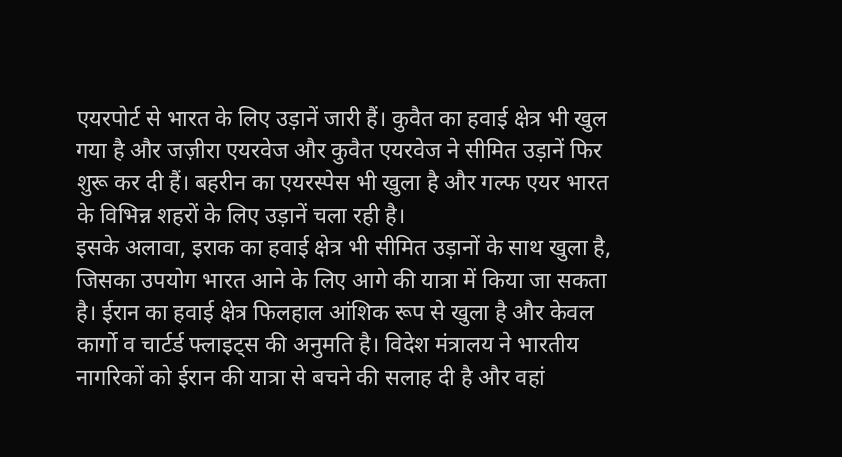एयरपोर्ट से भारत के लिए उड़ानें जारी हैं। कुवैत का हवाई क्षेत्र भी खुल गया है और जज़ीरा एयरवेज और कुवैत एयरवेज ने सीमित उड़ानें फिर शुरू कर दी हैं। बहरीन का एयरस्पेस भी खुला है और गल्फ एयर भारत के विभिन्न शहरों के लिए उड़ानें चला रही है।
इसके अलावा, इराक का हवाई क्षेत्र भी सीमित उड़ानों के साथ खुला है, जिसका उपयोग भारत आने के लिए आगे की यात्रा में किया जा सकता है। ईरान का हवाई क्षेत्र फिलहाल आंशिक रूप से खुला है और केवल कार्गो व चार्टर्ड फ्लाइट्स की अनुमति है। विदेश मंत्रालय ने भारतीय नागरिकों को ईरान की यात्रा से बचने की सलाह दी है और वहां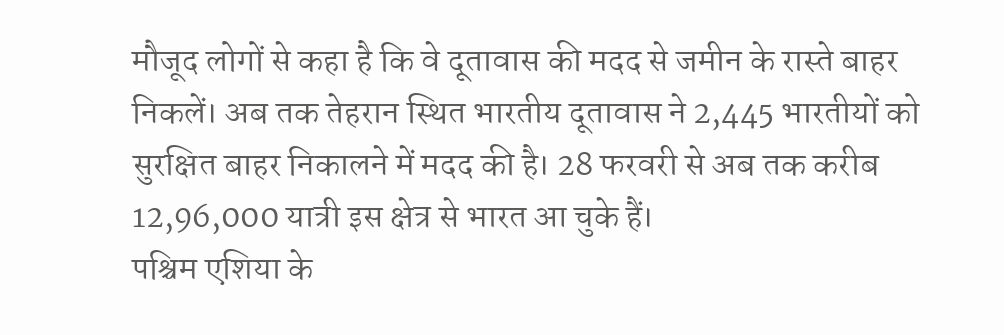मौजूद लोगों से कहा है कि वे दूतावास की मदद से जमीन के रास्ते बाहर निकलें। अब तक तेहरान स्थित भारतीय दूतावास ने 2,445 भारतीयों को सुरक्षित बाहर निकालने में मदद की है। 28 फरवरी से अब तक करीब 12,96,000 यात्री इस क्षेत्र से भारत आ चुके हैं।
पश्चिम एशिया के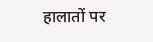हालातों पर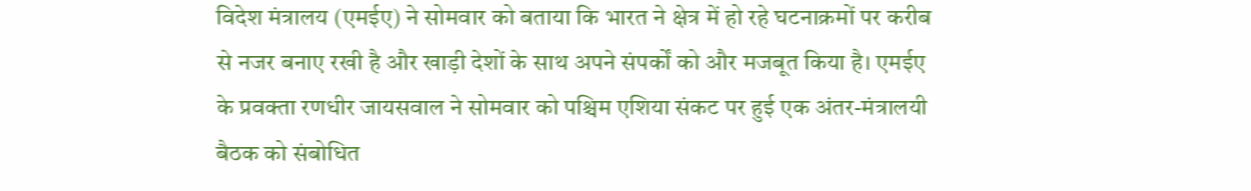विदेश मंत्रालय (एमईए) ने सोमवार को बताया कि भारत ने क्षेत्र में हो रहे घटनाक्रमों पर करीब से नजर बनाए रखी है और खाड़ी देशों के साथ अपने संपर्कों को और मजबूत किया है। एमईए के प्रवक्ता रणधीर जायसवाल ने सोमवार को पश्चिम एशिया संकट पर हुई एक अंतर-मंत्रालयी बैठक को संबोधित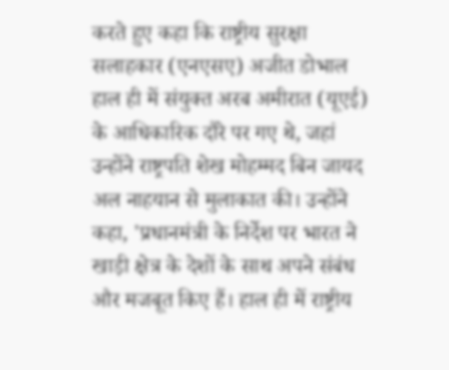करते हुए कहा कि राष्ट्रीय सुरक्षा सलाहकार (एनएसए) अजीत डोभाल हाल ही में संयुक्त अरब अमीरात (यूएई) के आधिकारिक दौरे पर गए थे, जहां उन्होंने राष्ट्रपति शेख मोहम्मद बिन जायद अल नाहयान से मुलाकात की। उन्होंने कहा, 'प्रधानमंत्री के निर्देश पर भारत ने खाड़ी क्षेत्र के देशों के साथ अपने संबंध और मजबूत किए हैं। हाल ही में राष्ट्रीय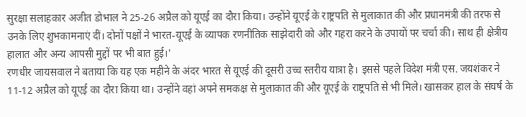सुरक्षा सलाहकार अजीत डोभाल ने 25-26 अप्रैल को यूएई का दौरा किया। उन्होंने यूएई के राष्ट्रपति से मुलाकात की और प्रधानमंत्री की तरफ से उनके लिए शुभकामनाएं दीं। दोनों पक्षों ने भारत-यूएई के व्यापक रणनीतिक साझेदारी को और गहरा करने के उपायों पर चर्चा की। साथ ही क्षेत्रीय हालात और अन्य आपसी मुद्दों पर भी बात हुई।'
रणधीर जायसवाल ने बताया कि यह एक महीने के अंदर भारत से यूएई की दूसरी उच्च स्तरीय यात्रा है। इससे पहले विदेश मंत्री एस. जयशंकर ने 11-12 अप्रैल को यूएई का दौरा किया था। उन्होंने वहां अपने समकक्ष से मुलाकात की और यूएई के राष्ट्रपति से भी मिले। खासकर हाल के संघर्ष के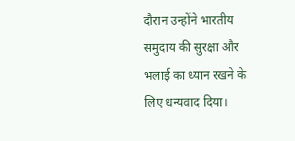दौरान उन्होंने भारतीय समुदाय की सुरक्षा और भलाई का ध्यान रखने के लिए धन्यवाद दिया।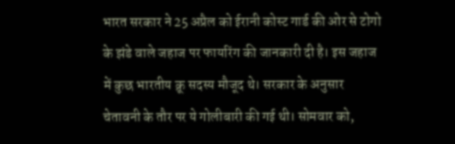भारत सरकार ने 25 अप्रैल को ईरानी कोस्ट गार्ड की ओर से टोगो के झंडे वाले जहाज पर फायरिंग की जानकारी दी है। इस जहाज में कुछ भारतीय क्रू सदस्य मौजूद थे। सरकार के अनुसार चेतावनी के तौर पर ये गोलीबारी की गई थी। सोमवार को,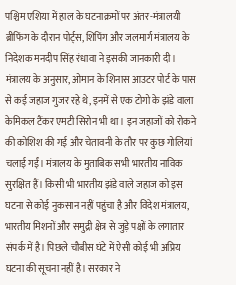पश्चिम एशिया में हाल के घटनाक्रमों पर अंतर-मंत्रालयी ब्रीफिंग के दौरान पोर्ट्स, शिपिंग और जलमार्ग मंत्रालय के निदेशक मनदीप सिंह रंधावा ने इसकी जानकारी दी। मंत्रालय के अनुसार, ओमान के शिनास आउटर पोर्ट के पास से कई जहाज गुजर रहे थे, इनमें से एक टोगो के झंडे वाला केमिकल टैंकर एमटी सिरोन भी था। इन जहाजों को रोकने की कोशिश की गई और चेतावनी के तौर पर कुछ गोलियां चलाई गईं। मंत्रालय के मुताबिक सभी भारतीय नाविक सुरक्षित हैं। किसी भी भारतीय झंडे वाले जहाज को इस घटना से कोई नुकसान नहीं पहुंचा है और विदेश मंत्रालय, भारतीय मिशनों और समुद्री क्षेत्र से जुड़े पक्षों के लगातार संपर्क में है। पिछले चौबीस घंटे में ऐसी कोई भी अप्रिय घटना की सूचना नहीं है। सरकार ने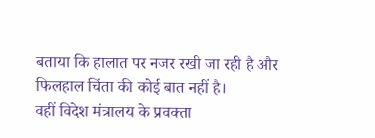बताया कि हालात पर नजर रखी जा रही है और फिलहाल चिंता की कोई बात नहीं है।
वहीं विदेश मंत्रालय के प्रवक्ता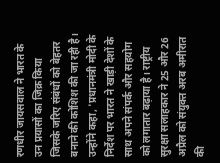रणधीर जायसवाल ने भारत के उन प्रयासों का जिक्र किया जिसके जरिए संबंधों को बेहतर बनाने की कोशिश की जा रही है। उन्होंने कहा, 'प्रधानमंत्री मोदी के निर्देश पर भारत ने खाड़ी देशों के साथ अपने संपर्क और सहयोग को लगातार बढ़ाया है। राष्ट्रीय सुरक्षा सलाहकार ने 25 और 26 अप्रैल को संयुक्त अरब अमीरात की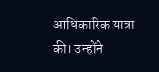आधिकारिक यात्रा की। उन्होंने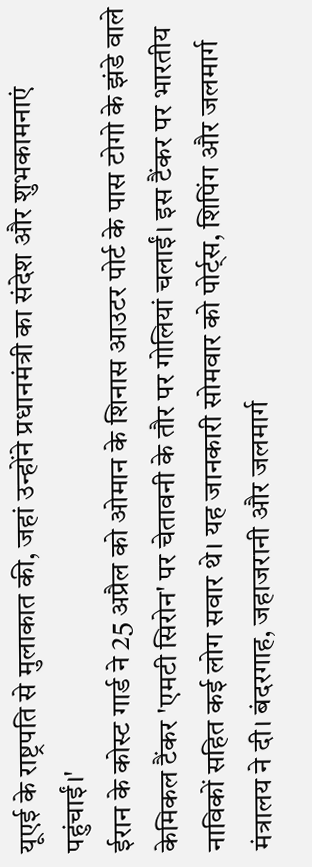यूएई के राष्ट्रपति से मुलाकात की, जहां उन्होंने प्रधानमंत्री का संदेश और शुभकामनाएं पहुंचाईं।'
ईरान के कोस्ट गार्ड ने 25 अप्रैल को ओमान के शिनास आउटर पोर्ट के पास टोगो के झंडे वाले केमिकल टैंकर 'एमटी सिरोन' पर चेतावनी के तौर पर गोलियां चलाईं। इस टैंकर पर भारतीय नाविकों सहित कई लोग सवार थे। यह जानकारी सोमवार को पोर्ट्स, शिपिंग और जलमार्ग मंत्रालय ने दी। बंदरगाह, जहाजरानी और जलमार्ग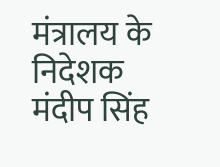मंत्रालय के निदेशक मंदीप सिंह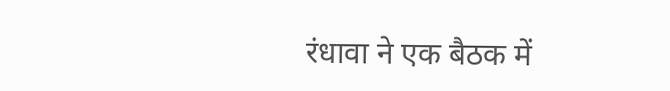रंधावा ने एक बैठक में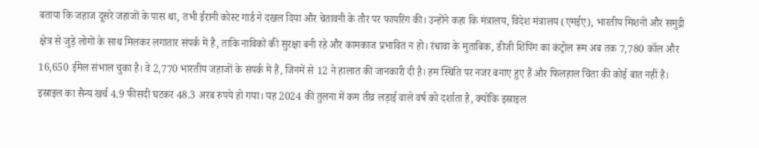बताया कि जहाज दूसरे जहाजों के पास था, तभी ईरानी कोस्ट गार्ड ने दखल दिया और चेतावनी के तौर पर फायरिंग की। उन्होंने कहा कि मंत्रालय, विदेश मंत्रालय (एमईए), भारतीय मिशनों और समुद्री क्षेत्र से जुड़े लोगों के साथ मिलकर लगातार संपर्क में है, ताकि नाविकों की सुरक्षा बनी रहे और कामकाज प्रभावित न हो। रंधावा के मुताबिक, डीजी शिपिंग का कंट्रोल रूम अब तक 7,780 कॉल और 16,650 ईमेल संभाल चुका है। वे 2,770 भारतीय जहाजों के संपर्क में हैं, जिनमें से 12 ने हालात की जानकारी दी है। हम स्थिति पर नजर बनाए हुए हैं और फिलहाल चिंता की कोई बात नहीं है।
इस्राइल का सैन्य खर्च 4.9 फीसदी घटकर 48.3 अरब रुपये हो गया। यह 2024 की तुलना में कम तीव्र लड़ाई वाले वर्ष को दर्शाता है, क्योंकि इस्राइल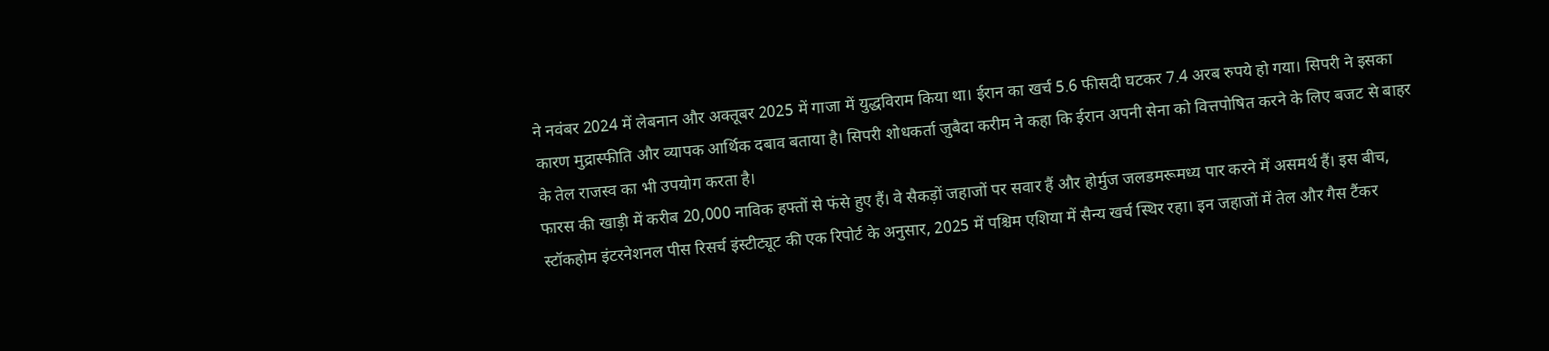ने नवंबर 2024 में लेबनान और अक्तूबर 2025 में गाजा में युद्धविराम किया था। ईरान का खर्च 5.6 फीसदी घटकर 7.4 अरब रुपये हो गया। सिपरी ने इसका कारण मुद्रास्फीति और व्यापक आर्थिक दबाव बताया है। सिपरी शोधकर्ता जुबैदा करीम ने कहा कि ईरान अपनी सेना को वित्तपोषित करने के लिए बजट से बाहर के तेल राजस्व का भी उपयोग करता है।
फारस की खाड़ी में करीब 20,000 नाविक हफ्तों से फंसे हुए हैं। वे सैकड़ों जहाजों पर सवार हैं और होर्मुज जलडमरूमध्य पार करने में असमर्थ हैं। इस बीच, स्टॉकहोम इंटरनेशनल पीस रिसर्च इंस्टीट्यूट की एक रिपोर्ट के अनुसार, 2025 में पश्चिम एशिया में सैन्य खर्च स्थिर रहा। इन जहाजों में तेल और गैस टैंकर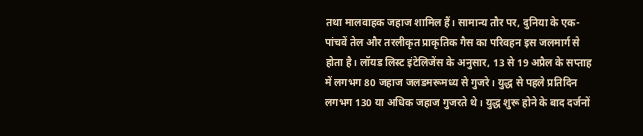तथा मालवाहक जहाज शामिल हैं। सामान्य तौर पर, दुनिया के एक-पांचवें तेल और तरलीकृत प्राकृतिक गैस का परिवहन इस जलमार्ग से होता है। लॉयड लिस्ट इंटेलिजेंस के अनुसार, 13 से 19 अप्रैल के सप्ताह में लगभग 80 जहाज जलडमरूमध्य से गुजरे। युद्ध से पहले प्रतिदिन लगभग 130 या अधिक जहाज गुजरते थे। युद्ध शुरू होने के बाद दर्जनों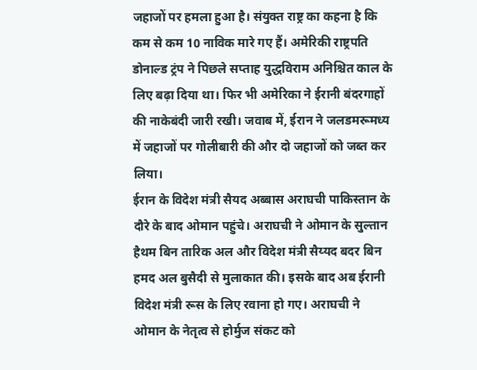जहाजों पर हमला हुआ है। संयुक्त राष्ट्र का कहना है कि कम से कम 10 नाविक मारे गए हैं। अमेरिकी राष्ट्रपति डोनाल्ड ट्रंप ने पिछले सप्ताह युद्धविराम अनिश्चित काल के लिए बढ़ा दिया था। फिर भी अमेरिका ने ईरानी बंदरगाहों की नाकेबंदी जारी रखी। जवाब में, ईरान ने जलडमरूमध्य में जहाजों पर गोलीबारी की और दो जहाजों को जब्त कर लिया।
ईरान के विदेश मंत्री सैयद अब्बास अराघची पाकिस्तान के दौरे के बाद ओमान पहुंचे। अराघची ने ओमान के सुल्तान हैथम बिन तारिक अल और विदेश मंत्री सैय्यद बदर बिन हमद अल बुसैदी से मुलाकात की। इसके बाद अब ईरानी विदेश मंत्री रूस के लिए रवाना हो गए। अराघची ने ओमान के नेतृत्व से होर्मुज संकट को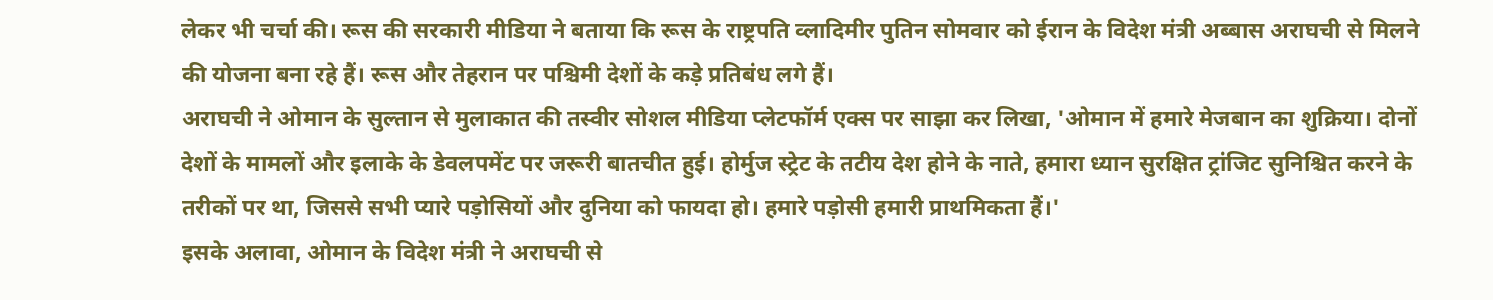लेकर भी चर्चा की। रूस की सरकारी मीडिया ने बताया कि रूस के राष्ट्रपति व्लादिमीर पुतिन सोमवार को ईरान के विदेश मंत्री अब्बास अराघची से मिलने की योजना बना रहे हैं। रूस और तेहरान पर पश्चिमी देशों के कड़े प्रतिबंध लगे हैं।
अराघची ने ओमान के सुल्तान से मुलाकात की तस्वीर सोशल मीडिया प्लेटफॉर्म एक्स पर साझा कर लिखा, 'ओमान में हमारे मेजबान का शुक्रिया। दोनों देशों के मामलों और इलाके के डेवलपमेंट पर जरूरी बातचीत हुई। होर्मुज स्ट्रेट के तटीय देश होने के नाते, हमारा ध्यान सुरक्षित ट्रांजिट सुनिश्चित करने के तरीकों पर था, जिससे सभी प्यारे पड़ोसियों और दुनिया को फायदा हो। हमारे पड़ोसी हमारी प्राथमिकता हैं।'
इसके अलावा, ओमान के विदेश मंत्री ने अराघची से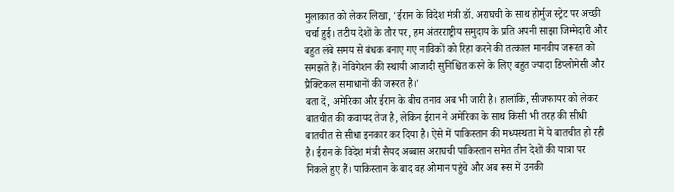मुलाकात को लेकर लिखा, 'ईरान के विदेश मंत्री डॉ. अराघची के साथ होर्मुज स्ट्रेट पर अच्छी चर्चा हुई। तटीय देशों के तौर पर, हम अंतरराष्ट्रीय समुदाय के प्रति अपनी साझा जिम्मेदारी और बहुत लंबे समय से बंधक बनाए गए नाविकों को रिहा करने की तत्काल मानवीय जरूरत को समझते हैं। नेविगेशन की स्थायी आजादी सुनिश्चित करने के लिए बहुत ज्यादा डिप्लोमेसी और प्रैक्टिकल समाधानों की जरूरत है।'
बता दें, अमेरिका और ईरान के बीच तनाव अब भी जारी है। हालांकि, सीजफायर को लेकर बातचीत की कवायद तेज है, लेकिन ईरान ने अमेरिका के साथ किसी भी तरह की सीधी बातचीत से सीधा इनकार कर दिया है। ऐसे में पाकिस्तान की मध्यस्थता में ये बातचीत हो रही है। ईरान के विदेश मंत्री सैयद अब्बास अराघची पाकिस्तान समेत तीन देशों की यात्रा पर निकले हुए हैं। पाकिस्तान के बाद वह ओमान पहुंचे और अब रूस में उनकी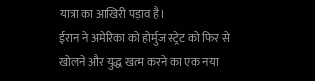यात्रा का आखिरी पड़ाव है।
ईरान ने अमेरिका को होर्मुज स्ट्रेट को फिर से खोलने और युद्ध खत्म करने का एक नया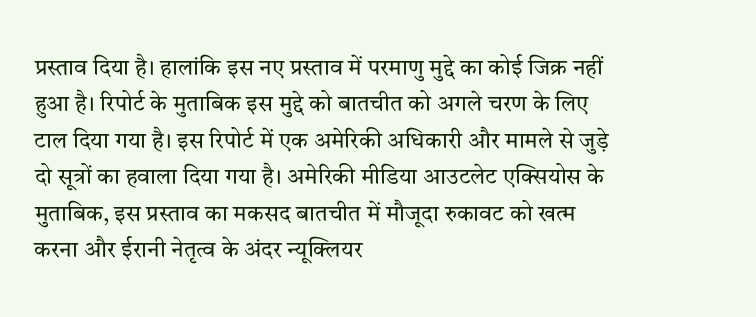प्रस्ताव दिया है। हालांकि इस नए प्रस्ताव में परमाणु मुद्दे का कोई जिक्र नहीं हुआ है। रिपोर्ट के मुताबिक इस मुद्दे को बातचीत को अगले चरण के लिए टाल दिया गया है। इस रिपोर्ट में एक अमेरिकी अधिकारी और मामले से जुड़े दो सूत्रों का हवाला दिया गया है। अमेरिकी मीडिया आउटलेट एक्सियोस के मुताबिक, इस प्रस्ताव का मकसद बातचीत में मौजूदा रुकावट को खत्म करना और ईरानी नेतृत्व के अंदर न्यूक्लियर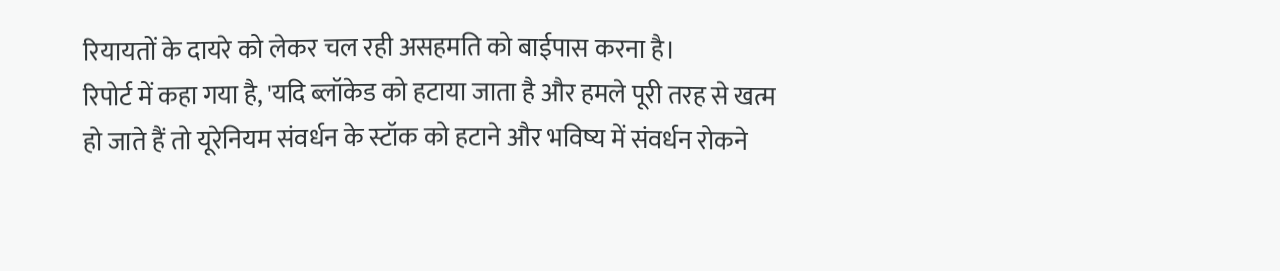रियायतों के दायरे को लेकर चल रही असहमति को बाईपास करना है।
रिपोर्ट में कहा गया है, 'यदि ब्लॉकेड को हटाया जाता है और हमले पूरी तरह से खत्म हो जाते हैं तो यूरेनियम संवर्धन के स्टॉक को हटाने और भविष्य में संवर्धन रोकने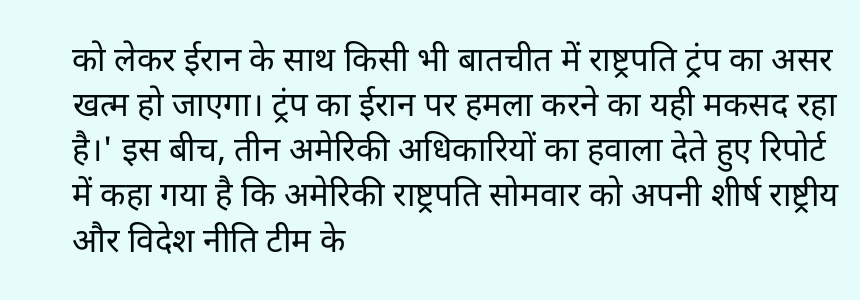को लेकर ईरान के साथ किसी भी बातचीत में राष्ट्रपति ट्रंप का असर खत्म हो जाएगा। ट्रंप का ईरान पर हमला करने का यही मकसद रहा है।' इस बीच, तीन अमेरिकी अधिकारियों का हवाला देते हुए रिपोर्ट में कहा गया है कि अमेरिकी राष्ट्रपति सोमवार को अपनी शीर्ष राष्ट्रीय और विदेश नीति टीम के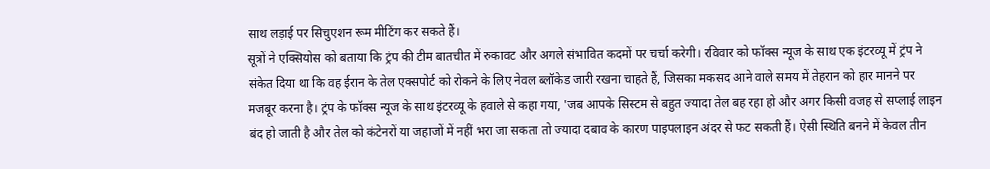साथ लड़ाई पर सिचुएशन रूम मीटिंग कर सकते हैं।
सूत्रों ने एक्सियोस को बताया कि ट्रंप की टीम बातचीत में रुकावट और अगले संभावित कदमों पर चर्चा करेगी। रविवार को फॉक्स न्यूज के साथ एक इंटरव्यू में ट्रंप ने संकेत दिया था कि वह ईरान के तेल एक्सपोर्ट को रोकने के लिए नेवल ब्लॉकेड जारी रखना चाहते हैं, जिसका मकसद आने वाले समय में तेहरान को हार मानने पर मजबूर करना है। ट्रंप के फॉक्स न्यूज के साथ इंटरव्यू के हवाले से कहा गया, 'जब आपके सिस्टम से बहुत ज्यादा तेल बह रहा हो और अगर किसी वजह से सप्लाई लाइन बंद हो जाती है और तेल को कंटेनरों या जहाजों में नहीं भरा जा सकता तो ज्यादा दबाव के कारण पाइपलाइन अंदर से फट सकती हैं। ऐसी स्थिति बनने में केवल तीन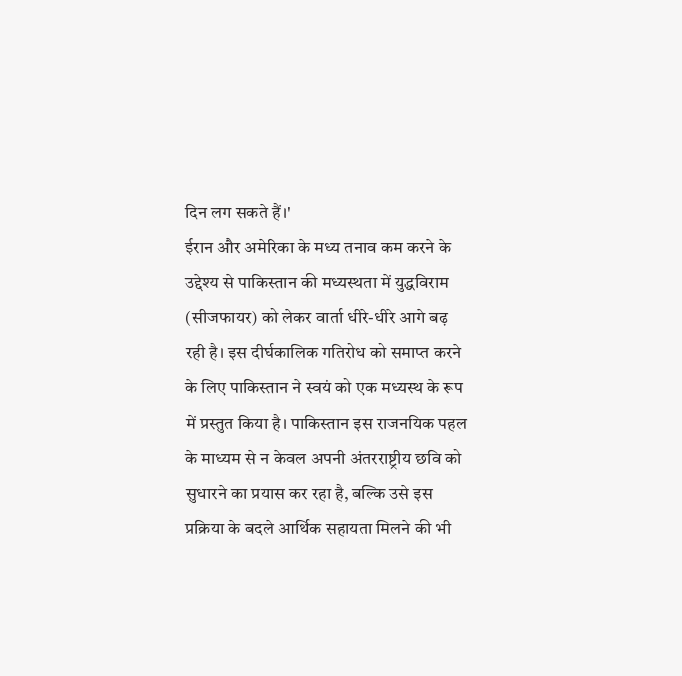दिन लग सकते हैं।'
ईरान और अमेरिका के मध्य तनाव कम करने के उद्देश्य से पाकिस्तान की मध्यस्थता में युद्धविराम (सीजफायर) को लेकर वार्ता धीरे-धीरे आगे बढ़ रही है। इस दीर्घकालिक गतिरोध को समाप्त करने के लिए पाकिस्तान ने स्वयं को एक मध्यस्थ के रूप में प्रस्तुत किया है। पाकिस्तान इस राजनयिक पहल के माध्यम से न केवल अपनी अंतरराष्ट्रीय छवि को सुधारने का प्रयास कर रहा है, बल्कि उसे इस प्रक्रिया के बदले आर्थिक सहायता मिलने की भी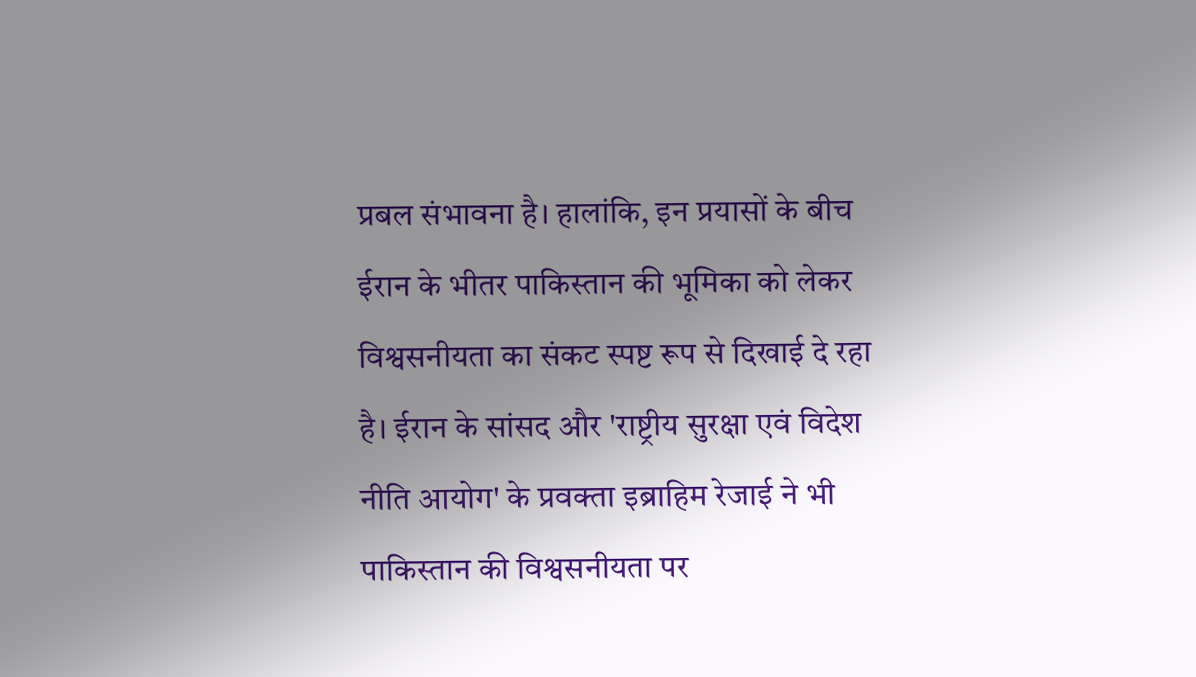प्रबल संभावना है। हालांकि, इन प्रयासों के बीच ईरान के भीतर पाकिस्तान की भूमिका को लेकर विश्वसनीयता का संकट स्पष्ट रूप से दिखाई दे रहा है। ईरान के सांसद और 'राष्ट्रीय सुरक्षा एवं विदेश नीति आयोग' के प्रवक्ता इब्राहिम रेजाई ने भी पाकिस्तान की विश्वसनीयता पर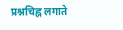प्रश्नचिह्न लगाते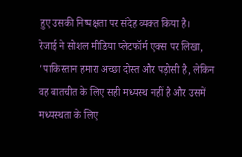हुए उसकी निष्पक्षता पर संदेह व्यक्त किया है।
रेजाई ने सोशल मीडिया प्लेटफॉर्म एक्स पर लिखा, 'पाकिस्तान हमारा अच्छा दोस्त और पड़ोसी है, लेकिन वह बातचीत के लिए सही मध्यस्थ नहीं है और उसमें मध्यस्थता के लिए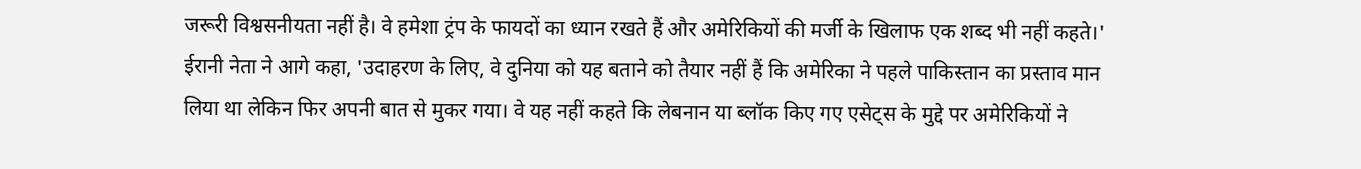जरूरी विश्वसनीयता नहीं है। वे हमेशा ट्रंप के फायदों का ध्यान रखते हैं और अमेरिकियों की मर्जी के खिलाफ एक शब्द भी नहीं कहते।'
ईरानी नेता ने आगे कहा, 'उदाहरण के लिए, वे दुनिया को यह बताने को तैयार नहीं हैं कि अमेरिका ने पहले पाकिस्तान का प्रस्ताव मान लिया था लेकिन फिर अपनी बात से मुकर गया। वे यह नहीं कहते कि लेबनान या ब्लॉक किए गए एसेट्स के मुद्दे पर अमेरिकियों ने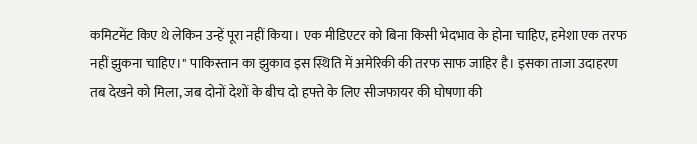कमिटमेंट किए थे लेकिन उन्हें पूरा नहीं किया। एक मीडिएटर को बिना किसी भेदभाव के होना चाहिए, हमेशा एक तरफ नहीं झुकना चाहिए।" पाकिस्तान का झुकाव इस स्थिति में अमेरिकी की तरफ साफ जाहिर है। इसका ताजा उदाहरण तब देखने को मिला, जब दोनों देशों के बीच दो हफ्ते के लिए सीजफायर की घोषणा की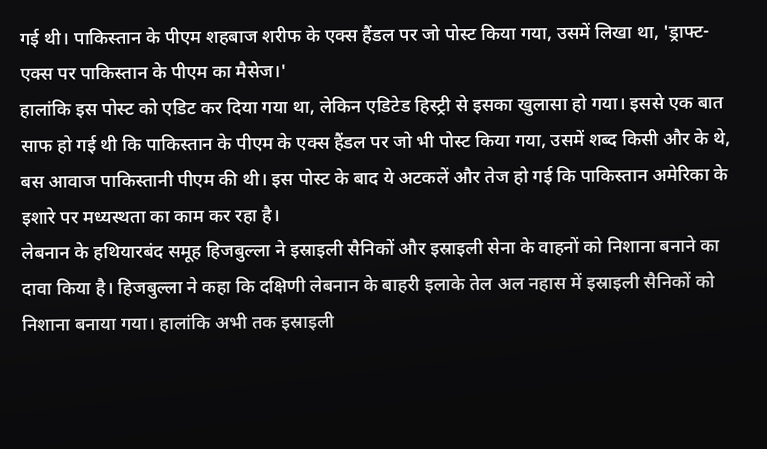गई थी। पाकिस्तान के पीएम शहबाज शरीफ के एक्स हैंडल पर जो पोस्ट किया गया, उसमें लिखा था, 'ड्राफ्ट- एक्स पर पाकिस्तान के पीएम का मैसेज।'
हालांकि इस पोस्ट को एडिट कर दिया गया था, लेकिन एडिटेड हिस्ट्री से इसका खुलासा हो गया। इससे एक बात साफ हो गई थी कि पाकिस्तान के पीएम के एक्स हैंडल पर जो भी पोस्ट किया गया, उसमें शब्द किसी और के थे, बस आवाज पाकिस्तानी पीएम की थी। इस पोस्ट के बाद ये अटकलें और तेज हो गई कि पाकिस्तान अमेरिका के इशारे पर मध्यस्थता का काम कर रहा है।
लेबनान के हथियारबंद समूह हिजबुल्ला ने इस्राइली सैनिकों और इस्राइली सेना के वाहनों को निशाना बनाने का दावा किया है। हिजबुल्ला ने कहा कि दक्षिणी लेबनान के बाहरी इलाके तेल अल नहास में इस्राइली सैनिकों को निशाना बनाया गया। हालांकि अभी तक इस्राइली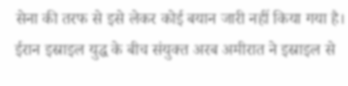सेना की तरफ से इसे लेकर कोई बयान जारी नहीं किया गया है।
ईरान इस्राइल युद्ध के बीच संयुक्त अरब अमीरात ने इस्राइल से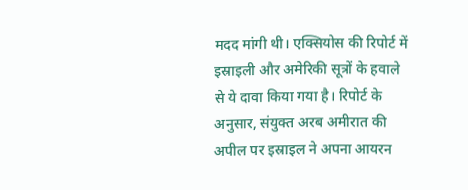मदद मांगी थी। एक्सियोस की रिपोर्ट में इस्राइली और अमेरिकी सूत्रों के हवाले से ये दावा किया गया है। रिपोर्ट के अनुसार, संयुक्त अरब अमीरात की अपील पर इस्राइल ने अपना आयरन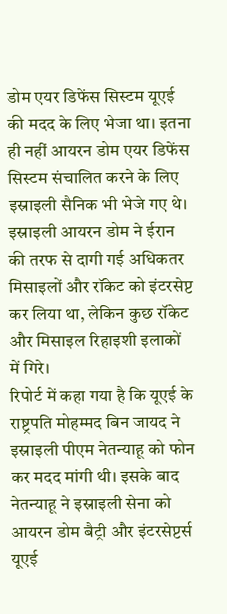डोम एयर डिफेंस सिस्टम यूएई की मदद के लिए भेजा था। इतना ही नहीं आयरन डोम एयर डिफेंस सिस्टम संचालित करने के लिए इस्राइली सैनिक भी भेजे गए थे। इस्राइली आयरन डोम ने ईरान की तरफ से दागी गई अधिकतर मिसाइलों और रॉकेट को इंटरसेप्ट कर लिया था, लेकिन कुछ रॉकेट और मिसाइल रिहाइशी इलाकों में गिरे।
रिपोर्ट में कहा गया है कि यूएई के राष्ट्रपति मोहम्मद बिन जायद ने इस्राइली पीएम नेतन्याहू को फोन कर मदद मांगी थी। इसके बाद नेतन्याहू ने इस्राइली सेना को आयरन डोम बैट्री और इंटरसेप्टर्स यूएई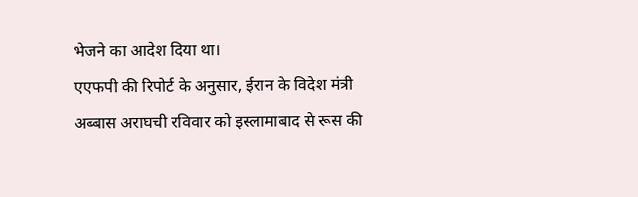भेजने का आदेश दिया था।
एएफपी की रिपोर्ट के अनुसार, ईरान के विदेश मंत्री अब्बास अराघची रविवार को इस्लामाबाद से रूस की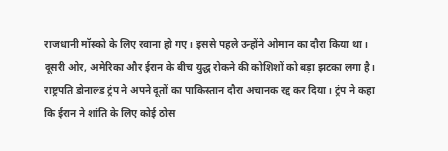राजधानी मॉस्को के लिए रवाना हो गए। इससे पहले उन्होंने ओमान का दौरा किया था। दूसरी ओर, अमेरिका और ईरान के बीच युद्ध रोकने की कोशिशों को बड़ा झटका लगा है। राष्ट्रपति डोनाल्ड ट्रंप ने अपने दूतों का पाकिस्तान दौरा अचानक रद्द कर दिया। ट्रंप ने कहा कि ईरान ने शांति के लिए कोई ठोस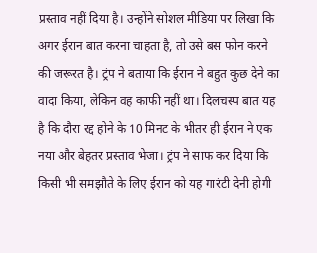प्रस्ताव नहीं दिया है। उन्होंने सोशल मीडिया पर लिखा कि अगर ईरान बात करना चाहता है, तो उसे बस फोन करने की जरूरत है। ट्रंप ने बताया कि ईरान ने बहुत कुछ देने का वादा किया, लेकिन वह काफी नहीं था। दिलचस्प बात यह है कि दौरा रद्द होने के 10 मिनट के भीतर ही ईरान ने एक नया और बेहतर प्रस्ताव भेजा। ट्रंप ने साफ कर दिया कि किसी भी समझौते के लिए ईरान को यह गारंटी देनी होगी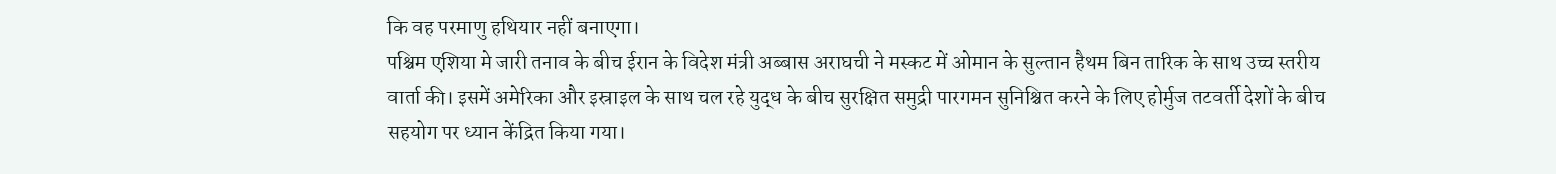कि वह परमाणु हथियार नहीं बनाएगा।
पश्चिम एशिया मे जारी तनाव के बीच ईरान के विदेश मंत्री अब्बास अराघची ने मस्कट में ओमान के सुल्तान हैथम बिन तारिक के साथ उच्च स्तरीय वार्ता की। इसमें अमेरिका और इस्राइल के साथ चल रहे युद्ध के बीच सुरक्षित समुद्री पारगमन सुनिश्चित करने के लिए होर्मुज तटवर्ती देशों के बीच सहयोग पर ध्यान केंद्रित किया गया।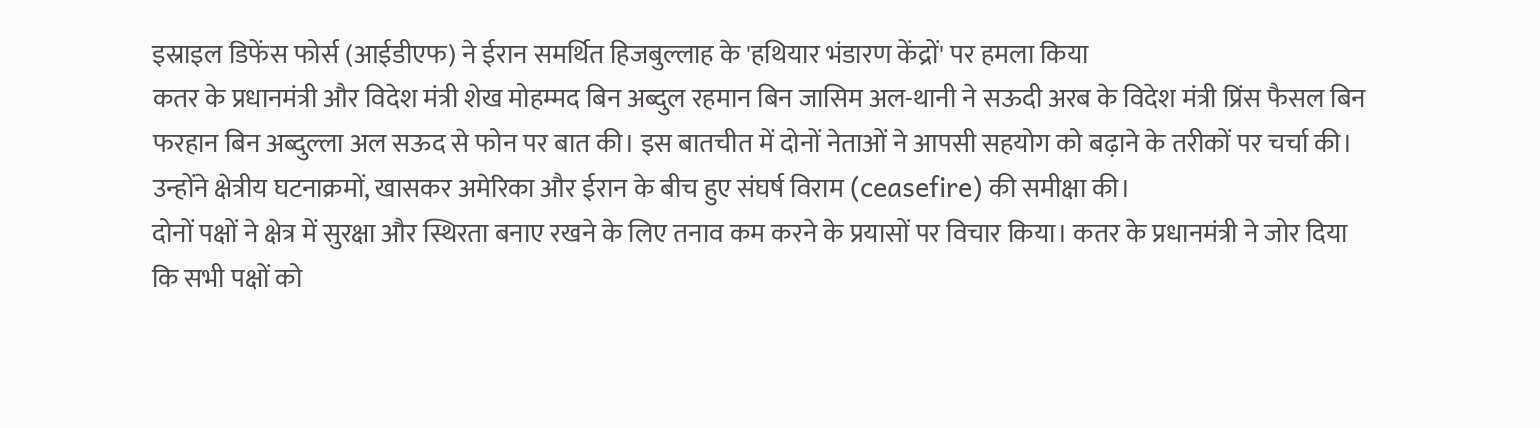इस्राइल डिफेंस फोर्स (आईडीएफ) ने ईरान समर्थित हिजबुल्लाह के 'हथियार भंडारण केंद्रों' पर हमला किया
कतर के प्रधानमंत्री और विदेश मंत्री शेख मोहम्मद बिन अब्दुल रहमान बिन जासिम अल-थानी ने सऊदी अरब के विदेश मंत्री प्रिंस फैसल बिन फरहान बिन अब्दुल्ला अल सऊद से फोन पर बात की। इस बातचीत में दोनों नेताओं ने आपसी सहयोग को बढ़ाने के तरीकों पर चर्चा की। उन्होंने क्षेत्रीय घटनाक्रमों, खासकर अमेरिका और ईरान के बीच हुए संघर्ष विराम (ceasefire) की समीक्षा की।
दोनों पक्षों ने क्षेत्र में सुरक्षा और स्थिरता बनाए रखने के लिए तनाव कम करने के प्रयासों पर विचार किया। कतर के प्रधानमंत्री ने जोर दिया कि सभी पक्षों को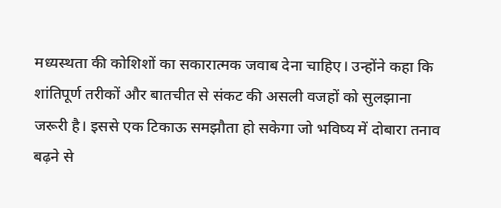मध्यस्थता की कोशिशों का सकारात्मक जवाब देना चाहिए। उन्होंने कहा कि शांतिपूर्ण तरीकों और बातचीत से संकट की असली वजहों को सुलझाना जरूरी है। इससे एक टिकाऊ समझौता हो सकेगा जो भविष्य में दोबारा तनाव बढ़ने से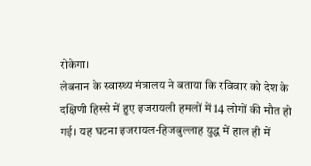रोकेगा।
लेबनान के स्वास्थ्य मंत्रालय ने बताया कि रविवार को देश के दक्षिणी हिस्से में हुए इजरायली हमलों में 14 लोगों की मौत हो गई। यह घटना इजरायल-हिजबुल्लाह युद्ध में हाल ही में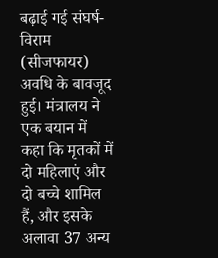बढ़ाई गई संघर्ष-विराम (सीजफायर) अवधि के बावजूद हुई। मंत्रालय ने एक बयान में कहा कि मृतकों में दो महिलाएं और दो बच्चे शामिल हैं, और इसके अलावा 37 अन्य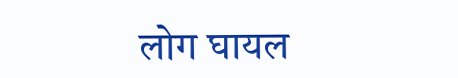लोग घायल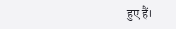हुए हैं।